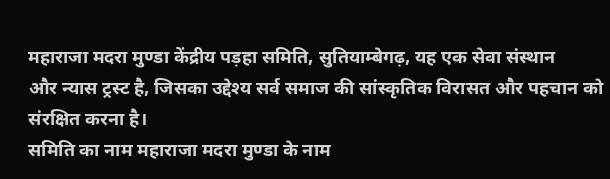महाराजा मदरा मुण्डा केंद्रीय पड़हा समिति, सुतियाम्बेगढ़, यह एक सेवा संस्थान
और न्यास ट्रस्ट है, जिसका उद्देश्य सर्व समाज की सांस्कृतिक विरासत और पहचान को
संरक्षित करना है।
समिति का नाम महाराजा मदरा मुण्डा के नाम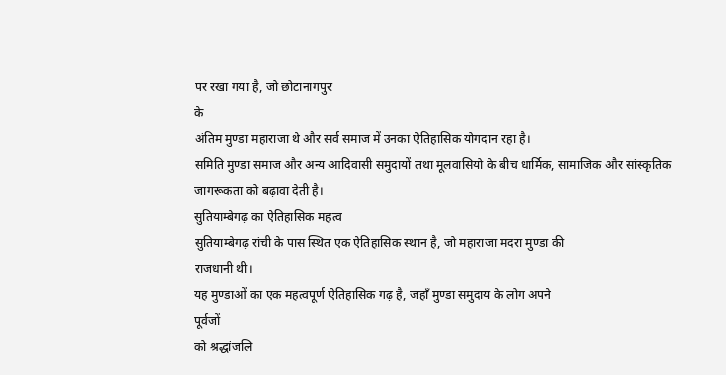पर रखा गया है, जो छोटानागपुर
के
अंतिम मुण्डा महाराजा थे और सर्व समाज में उनका ऐतिहासिक योगदान रहा है।
समिति मुण्डा समाज और अन्य आदिवासी समुदायों तथा मूलवासियो के बीच धार्मिक, सामाजिक और सांस्कृतिक
जागरूकता को बढ़ावा देती है।
सुतियाम्बेगढ़ का ऐतिहासिक महत्व
सुतियाम्बेगढ़ रांची के पास स्थित एक ऐतिहासिक स्थान है, जो महाराजा मदरा मुण्डा की
राजधानी थी।
यह मुण्डाओं का एक महत्वपूर्ण ऐतिहासिक गढ़ है, जहाँ मुण्डा समुदाय के लोग अपने
पूर्वजों
को श्रद्धांजलि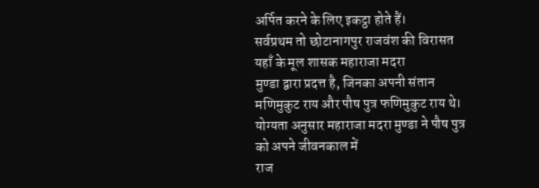अर्पित करने के लिए इकट्ठा होते हैं।
सर्वप्रथम तो छोटानागपुर राजवंश की विरासत यहाँ के मूल शासक महाराजा मदरा
मुण्डा द्वारा प्रदत्त है, जिनका अपनी संतान मणिमुकुट राय और पौष पुत्र फणिमुकुट राय थे। योग्यता अनुसार महाराजा मदरा मुण्डा ने पौष पुत्र को अपने जीवनकाल में
राज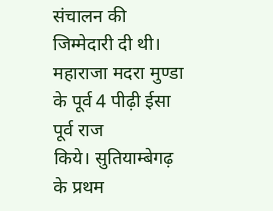संचालन की जिम्मेदारी दी थी। महाराजा मदरा मुण्डा के पूर्व 4 पीढ़ी ईसा पूर्व राज
किये। सुतियाम्बेगढ़ के प्रथम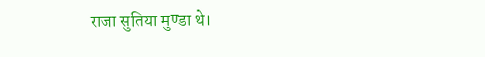राजा सुतिया मुण्डा थे।